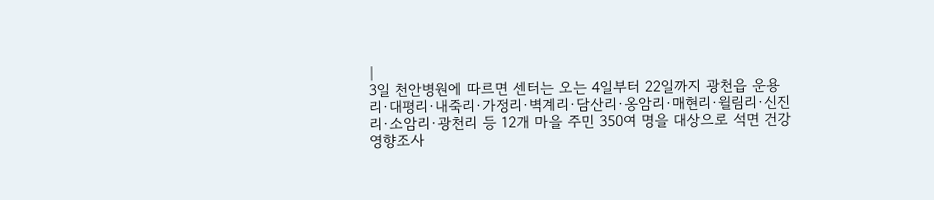|
3일 천안병원에 따르면 센터는 오는 4일부터 22일까지 광천읍 운용리·대평리·내죽리·가정리·벽계리·담산리·옹암리·매현리·윌림리·신진리·소암리·광천리 등 12개 마을 주민 350여 명을 대상으로 석면 건강영향조사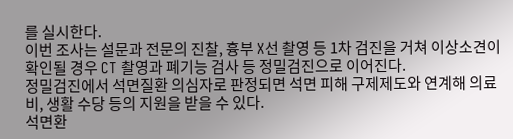를 실시한다.
이번 조사는 설문과 전문의 진찰, 흉부 X선 촬영 등 1차 검진을 거쳐 이상소견이 확인될 경우 CT 촬영과 폐기능 검사 등 정밀검진으로 이어진다.
정밀검진에서 석면질환 의심자로 판정되면 석면 피해 구제제도와 연계해 의료비, 생활 수당 등의 지원을 받을 수 있다.
석면환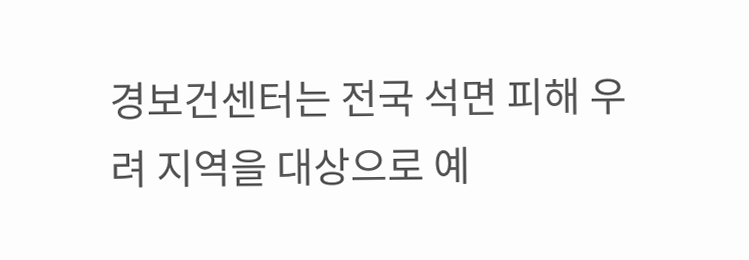경보건센터는 전국 석면 피해 우려 지역을 대상으로 예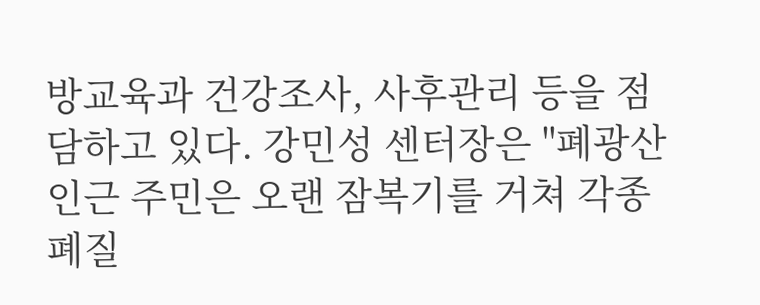방교육과 건강조사, 사후관리 등을 점담하고 있다. 강민성 센터장은 "폐광산 인근 주민은 오랜 잠복기를 거쳐 각종 폐질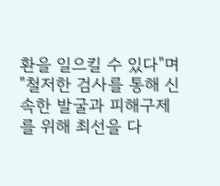환을 일으킬 수 있다"며 "철저한 검사를 통해 신속한 발굴과 피해구제를 위해 최선을 다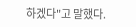하겠다"고 말했다.